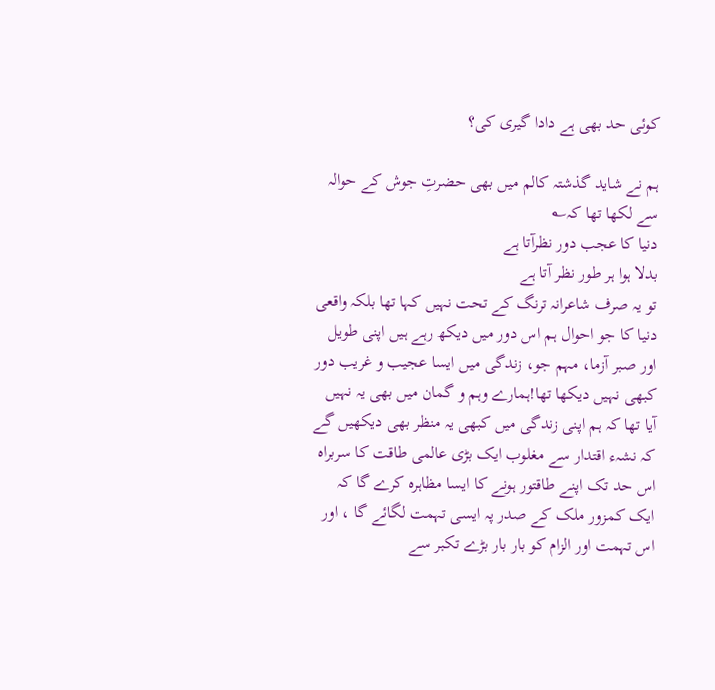کوئی حد بھی ہے دادا گیری کی؟

ہم نے شاید گذشتہ کالم میں بھی حضرتِ جوش کے حوالہ سے لکھا تھا کہ؎
دنیا کا عجب دور نظرآتا ہے
بدلا ہوا ہر طور نظر آتا ہے
تو یہ صرف شاعرانہ ترنگ کے تحت نہیں کہا تھا بلکہ واقعی دنیا کا جو احوال ہم اس دور میں دیکھ رہے ہیں اپنی طویل اور صبر آزما، مہم جو، زندگی میں ایسا عجیب و غریب دور کبھی نہیں دیکھا تھا!ہمارے وہم و گمان میں بھی یہ نہیں آیا تھا کہ ہم اپنی زندگی میں کبھی یہ منظر بھی دیکھیں گے کہ نشہء اقتدار سے مغلوب ایک بڑی عالمی طاقت کا سربراہ اس حد تک اپنے طاقتور ہونے کا ایسا مظاہرہ کرے گا کہ ایک کمزور ملک کے صدر پہ ایسی تہمت لگائے گا ، اور اس تہمت اور الزام کو بار بار بڑے تکبر سے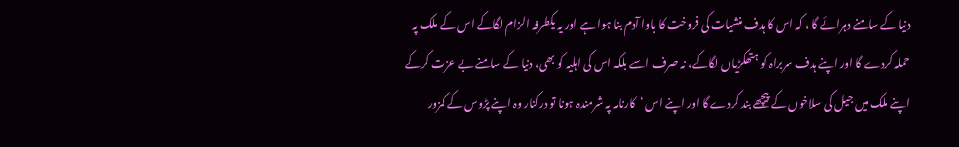دنیا کے سامنے دہرائے گا ، کہ اس کا ہدف منشیات کی فروخت کا باوا آدم بنا ہوا ہے اور یہ یکطرفہ الزام لگاکے اس کے ملک پہ حملہ کردے گا اور اپنے ہدف سربراہ کو ہتھکڑیاں لگاکے، نہ صرف اسے بلکہ اس کی اہلیہ کو بھی، دنیا کے سامنے بے عزت کرکے اپنے ملک میں جیل کی سلاخوں کے پیچھے بند کردے گا اور اپنے اس ‘کارنامہ پہ شرمندہ ہونا تو درکنار وہ اپنے پڑوس کے کمزور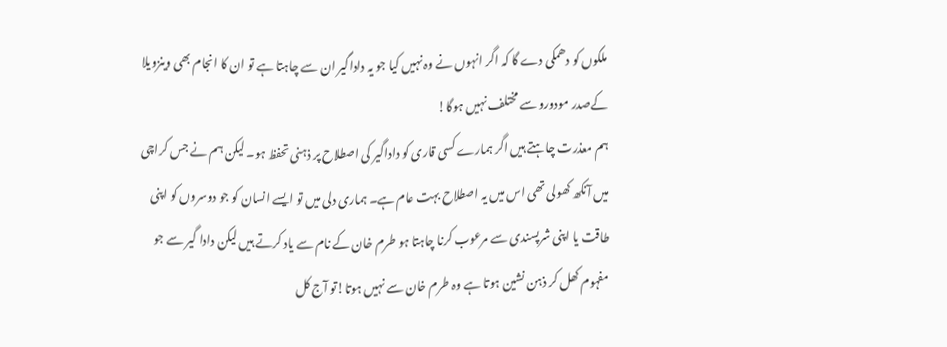ملکوں کو دھمکی دے گا کہ اگر انہوں نے وہ نہیں کیا جو یہ داداگیر ان سے چاہتا ہے تو ان کا انجام بھی وینزویلا کےصدر مودورو سے مختلف نہیں ہوگا!
ہم معذرت چاہتے ہیں اگر ہمارے کسی قاری کو داداگیر کی اصطلاح پر ذہنی تحفظ ہو۔ لیکن ہم نے جس کراچی میں آنکھ کھولی تھی اس میں یہ اصطلاح بہت عام ہے۔ ہماری دلی میں تو ایسے انسان کو جو دوسروں کو اپنی طاقت یا اپنی شرپسندی سے مرعوب کرنا چاہتا ہو طرم خان کے نام سے یاد کرتے ہیں لیکن دادا گیر سے جو مفہوم کھل کر ذہن نشین ہوتا ہے وہ طرم خان سے نہیں ہوتا!تو آج کل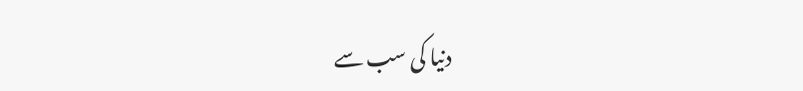دنیا کی سب سے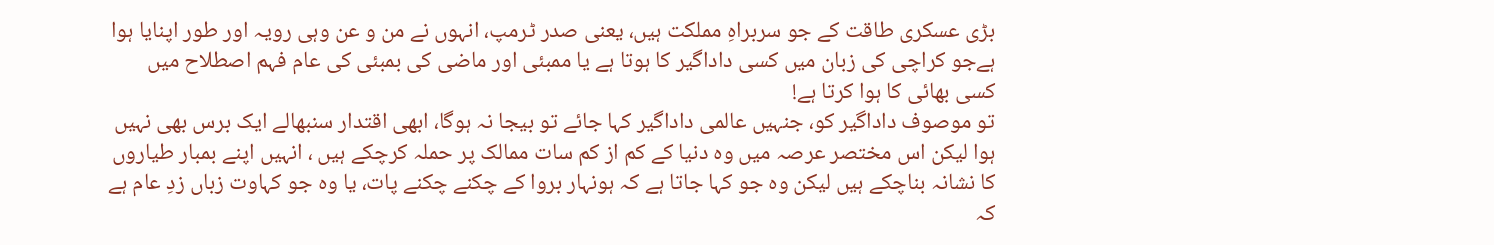بڑی عسکری طاقت کے جو سربراہِ مملکت ہیں، یعنی صدر ٹرمپ، انہوں نے من و عن وہی رویہ اور طور اپنایا ہوا ہےجو کراچی کی زبان میں کسی داداگیر کا ہوتا ہے یا ممبئی اور ماضی کی بمبئی کی عام فہم اصطلاح میں کسی بھائی کا ہوا کرتا ہے!
تو موصوف داداگیر کو، جنہیں عالمی داداگیر کہا جائے تو بیجا نہ ہوگا، ابھی اقتدار سنبھالے ایک برس بھی نہیں ہوا لیکن اس مختصر عرصہ میں وہ دنیا کے کم از کم سات ممالک پر حملہ کرچکے ہیں ، انہیں اپنے بمبار طیاروں کا نشانہ بناچکے ہیں لیکن وہ جو کہا جاتا ہے کہ ہونہار بروا کے چکنے چکنے پات، یا وہ جو کہاوت زباں زدِ عام ہے کہ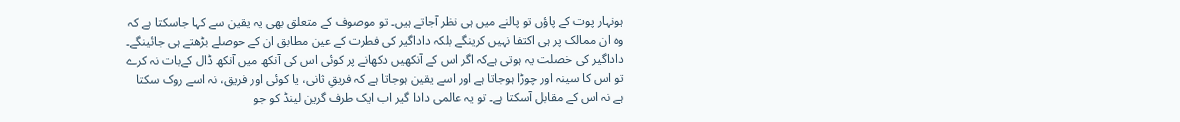ہونہار پوت کے پاؤں تو پالنے میں ہی نظر آجاتے ہیں۔ تو موصوف کے متعلق بھی یہ یقین سے کہا جاسکتا ہے کہ وہ ان ممالک پر ہی اکتفا نہیں کرینگے بلکہ داداگیر کی فطرت کے عین مطابق ان کے حوصلے بڑھتے ہی جائینگے۔
داداگیر کی خصلت یہ ہوتی ہےکہ اگر اس کے آنکھیں دکھانے پر کوئی اس کی آنکھ میں آنکھ ڈال کےبات نہ کرے تو اس کا سینہ اور چوڑا ہوجاتا ہے اور اسے یقین ہوجاتا ہے کہ فریقِ ثانی، یا کوئی اور فریق، نہ اسے روک سکتا ہے نہ اس کے مقابل آسکتا ہے۔ تو یہ عالمی دادا گیر اب ایک طرف گرین لینڈ کو جو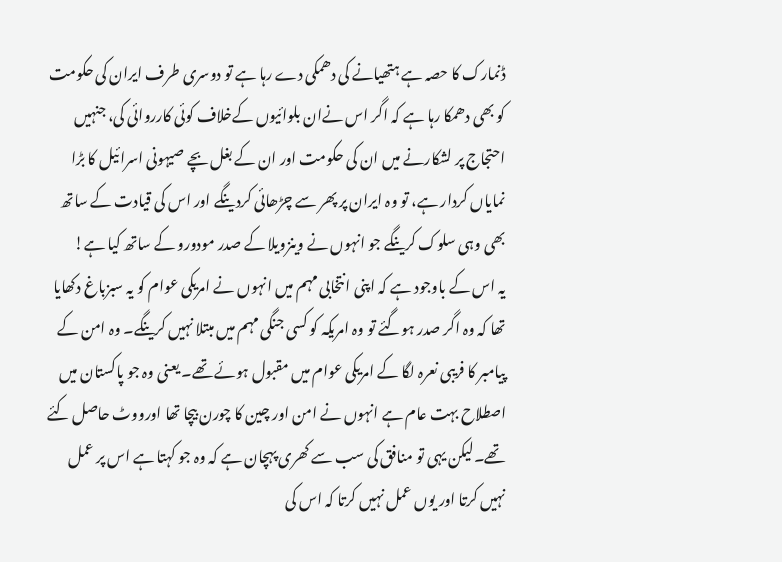ڈنمارک کا حصہ ہے ہتھیانے کی دھمکی دے رہا ہے تو دوسری طرف ایران کی حکومت کو بھی دھمکا رہا ہے کہ اگر اس نےان بلوائیوں کےخلاف کوئی کارروائی کی، جنہیں احتجاج پر لشکارنے میں ان کی حکومت اور ان کے بغل بچے صیہونی اسرائیل کا بڑا نمایاں کردار ہے، تو وہ ایران پر پھر سے چڑھائی کردینگے اور اس کی قیادت کے ساتھ بھی وہی سلوک کرینگے جو انہوں نے وینزویلا کے صدر مودورو کے ساتھ کیا ہے!
یہ اس کے باوجود ہے کہ اپنی انتخابی مہم میں انہوں نے امریکی عوام کو یہ سبزباغ دکھایا تھا کہ وہ اگر صدر ہوگئے تو وہ امریکہ کو کسی جنگی مہم میں مبتلا نہیں کرینگے۔ وہ امن کے پیامبر کا فریبی نعرہ لگا کے امریکی عوام میں مقبول ہوئے تھے۔ یعنی وہ جو پاکستان میں اصطلاح بہت عام ہے انہوں نے امن اور چین کا چورن بیچا تھا اورووٹ حاصل کئے تھے۔لیکن یہی تو منافق کی سب سے کھری پہچان ہے کہ وہ جو کہتا ہے اس پر عمل نہیں کرتا اور یوں عمل نہیں کرتا کہ اس کی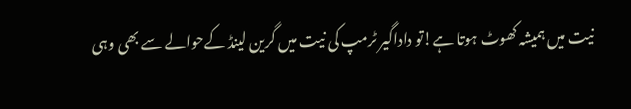نیت میں ہمیشہ کھوٹ ہوتا ہے!تو داداگیر ٹرمپ کی نیت میں گرین لینڈ کےحوالے سے بھی وہی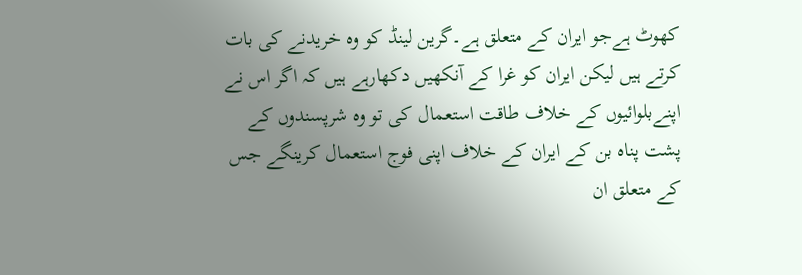کھوٹ ہےجو ایران کے متعلق ہے۔گرین لینڈ کو وہ خریدنے کی بات کرتے ہیں لیکن ایران کو غرا کے آنکھیں دکھارہے ہیں کہ اگر اس نے اپنےبلوائیوں کے خلاف طاقت استعمال کی تو وہ شرپسندوں کے پشت پناہ بن کے ایران کے خلاف اپنی فوج استعمال کرینگے جس کے متعلق ان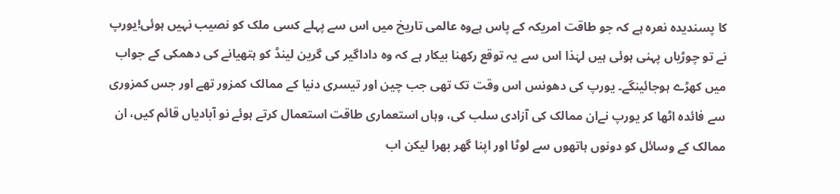کا پسندیدہ نعرہ ہے کہ جو طاقت امریکہ کے پاس ہےوہ عالمی تاریخ میں اس سے پہلے کسی ملک کو نصیب نہیں ہوئی!یورپ نے تو چوڑیاں پہنی ہوئی ہیں لہٰذا اس سے یہ توقع رکھنا بیکار ہے کہ وہ داداگیر کی گرین لینڈ کو ہتھیانے کی دھمکی کے جواب میں کھڑے ہوجائینگے۔ یورپ کی دھونس اس وقت تک تھی جب چین اور تیسری دنیا کے ممالک کمزور تھے اور جس کمزوری سے فائدہ اٹھا کر یورپ نےان ممالک کی آزادی سلب کی، وہاں استعماری طاقت استعمال کرتے ہوئے نو آبادیاں قائم کیں، ان ممالک کے وسائل کو دونوں ہاتھوں سے لوٹا اور اپنا گھر بھرا لیکن اب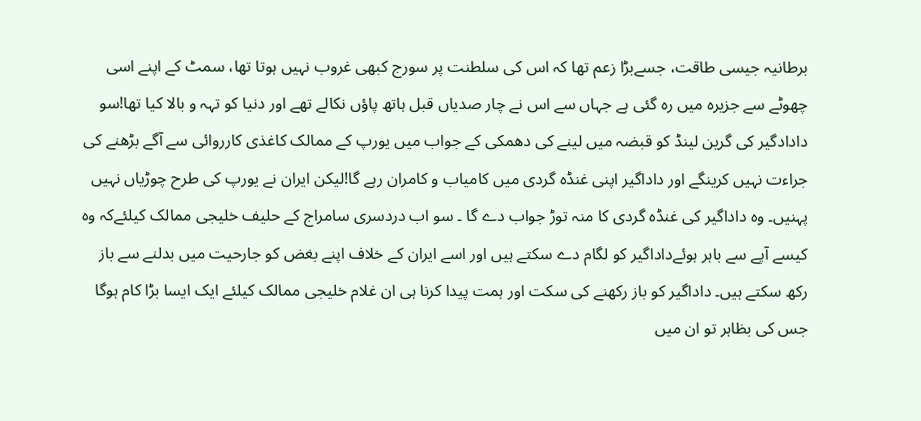برطانیہ جیسی طاقت، جسےبڑا زعم تھا کہ اس کی سلطنت پر سورج کبھی غروب نہیں ہوتا تھا، سمٹ کے اپنے اسی چھوٹے سے جزیرہ میں رہ گئی ہے جہاں سے اس نے چار صدیاں قبل ہاتھ پاؤں نکالے تھے اور دنیا کو تہہ و بالا کیا تھا!سو دادادگیر کی گرین لینڈ کو قبضہ میں لینے کی دھمکی کے جواب میں یورپ کے ممالک کاغذی کارروائی سے آگے بڑھنے کی جراءت نہیں کرینگے اور داداگیر اپنی غنڈہ گردی میں کامیاب و کامران رہے گا!لیکن ایران نے یورپ کی طرح چوڑیاں نہیں پہنیں۔ وہ داداگیر کی غنڈہ گردی کا منہ توڑ جواب دے گا ۔ سو اب دردسری سامراج کے حلیف خلیجی ممالک کیلئےکہ وہ کیسے آپے سے باہر ہوئےداداگیر کو لگام دے سکتے ہیں اور اسے ایران کے خلاف اپنے بغض کو جارحیت میں بدلنے سے باز رکھ سکتے ہیں۔ داداگیر کو باز رکھنے کی سکت اور ہمت پیدا کرنا ہی ان غلام خلیجی ممالک کیلئے ایک ایسا بڑا کام ہوگا جس کی بظاہر تو ان میں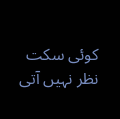کوئی سکت نظر نہیں آتی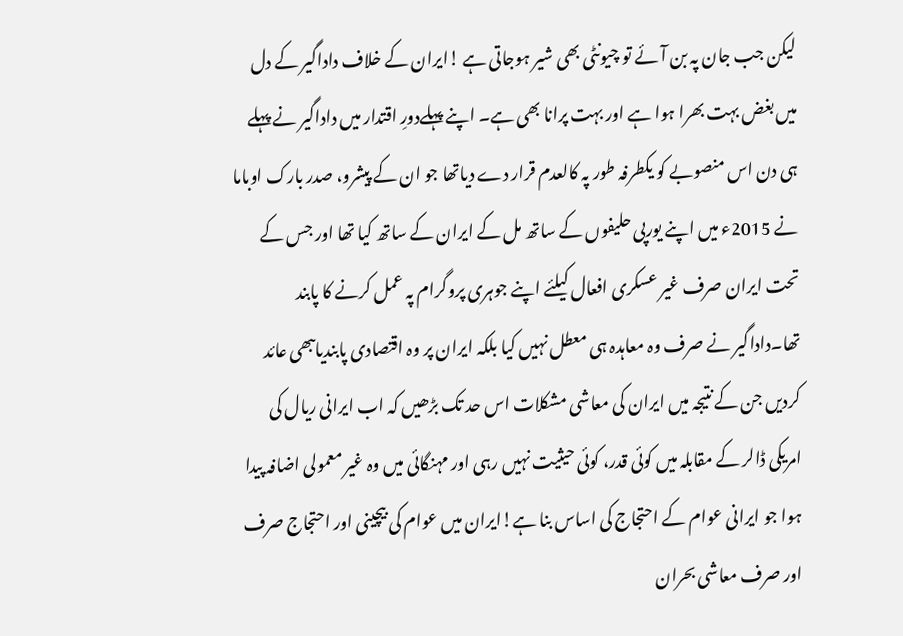لیکن جب جان پہ بن آئے تو چیونٹی بھی شیر ہوجاتی ہے !ایران کے خلاف داداگیر کے دل میں بغض بہت بھرا ہوا ہے اور بہت پرانا بھی ہے۔ اپنے پہلےدورِ اقتدار میں داداگیر نے پہلے ہی دن اس منصوبے کو یکطرفہ طور پہ کالعدم قرار دے دیاتھا جو ان کے پیشرو، صدر بارک اوباما نے 2015ء میں اپنے یورپی حلیفوں کے ساتھ مل کے ایران کے ساتھ کیا تھا اور جس کے تحت ایران صرف غیر عسکری افعال کیلئے اپنے جوہری پروگرام پہ عمل کرنے کا پابند تھا۔داداگیر نے صرف وہ معاہدہ ہی معطل نہیں کیا بلکہ ایران پر وہ اقتصادی پابندیاںبھی عائد کردیں جن کے نتیجہ میں ایران کی معاشی مشکلات اس حد تک بڑھیں کہ اب ایرانی ریال کی امریکی ڈالر کے مقابلہ میں کوئی قدر، کوئی حیثیت نہیں رہی اور مہنگائی میں وہ غیر معمولی اضافہ پیدا ہوا جو ایرانی عوام کے احتجاج کی اساس بنا ہے!ایران میں عوام کی بیچینی اور احتجاج صرف اور صرف معاشی بحران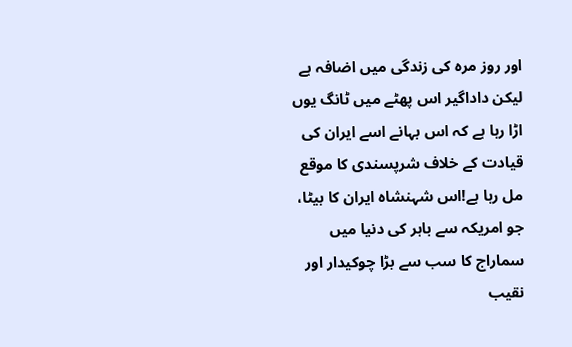اور روز مرہ کی زندگی میں اضافہ ہے لیکن داداگیر اس پھٹے میں ٹانگ یوں اڑا رہا ہے کہ اس بہانے اسے ایران کی قیادت کے خلاف شرپسندی کا موقع مل رہا ہے!اس شہنشاہ ایران کا بیٹا، جو امریکہ سے باہر کی دنیا میں سماراج کا سب سے بڑا چوکیدار اور نقیب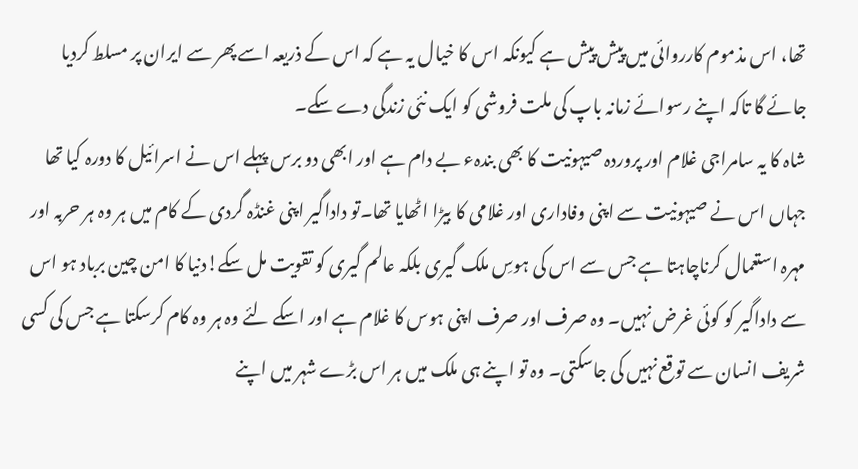تھا، اس مذموم کارروائی میں پیش پیش ہے کیونکہ اس کا خیال یہ ہے کہ اس کے ذریعہ اسے پھر سے ایران پر مسلط کردیا جائے گا تاکہ اپنے رسوائے زمانہ باپ کی ملت فروشی کو ایک نئی زندگی دے سکے۔
شاہ کا یہ سامراجی غلام اور پروردہ صیہونیت کا بھی بندہء بے دام ہے اور ابھی دو برس پہلے اس نے اسرائیل کا دورہ کیا تھا جہاں اس نے صیہونیت سے اپنی وفاداری اور غلامی کا بیڑا اٹھایا تھا۔تو داداگیر اپنی غنڈہ گردی کے کام میں ہر وہ ہر حربہ اور مہرہ استعمال کرناچاہتا ہے جس سے اس کی ہوسِ ملک گیری بلکہ عالم گیری کو تقویت مل سکے!دنیا کا امن چین برباد ہو اس سے داداگیر کو کوئی غرض نہیں۔ وہ صرف اور صرف اپنی ہوس کا غلام ہے اور اسکے لئے وہ ہر وہ کام کرسکتا ہے جس کی کسی شریف انسان سے توقع نہیں کی جاسکتی۔ وہ تو اپنے ہی ملک میں ہر اس بڑے شہر میں اپنے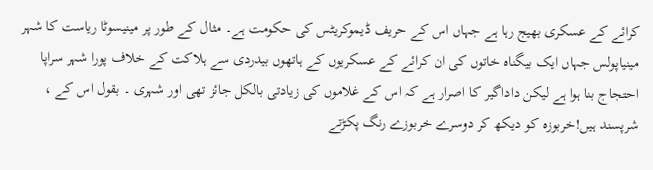کرائے کے عسکری بھیج رہا ہے جہاں اس کے حریف ڈیموکریٹس کی حکومت ہے۔ مثال کے طور پر مینیسوٹا ریاست کا شہر مینیاپولس جہاں ایک بیگناہ خاتوں کی ان کرائے کے عسکریوں کے ہاتھوں بیدردی سے ہلاکت کے خلاف پورا شہر سراپا احتجاج بنا ہوا ہے لیکن داداگیر کا اصرار ہے کہ اس کے غلاموں کی زیادتی بالکل جائز تھی اور شہری ۔ بقول اس کے ، شرپسند ہیں!خربوزہ کو دیکھ کر دوسرے خربوزے رنگ پکڑتے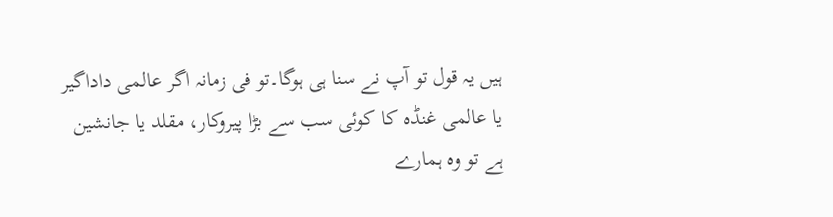ہیں یہ قول تو آپ نے سنا ہی ہوگا۔تو فی زمانہ اگر عالمی داداگیر یا عالمی غنڈہ کا کوئی سب سے بڑا پیروکار، مقلد یا جانشین ہے تو وہ ہمارے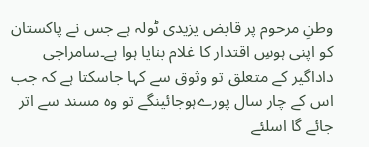وطنِ مرحوم پر قابض یزیدی ٹولہ ہے جس نے پاکستان کو اپنی ہوسِ اقتدار کا غلام بنایا ہوا ہے۔سامراجی داداگیر کے متعلق تو وثوق سے کہا جاسکتا ہے کہ جب اس کے چار سال پورےہوجائینگے تو وہ مسند سے اتر جائے گا اسلئے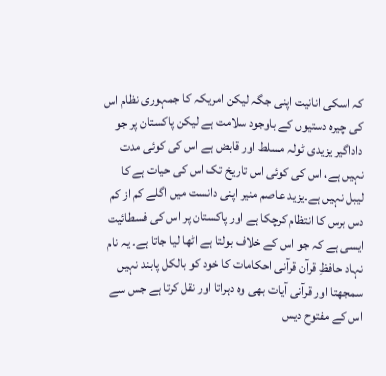کہ اسکی انانیت اپنی جگہ لیکن امریکہ کا جمہوری نظام اس کی چیرہ دستیوں کے باوجود سلامت ہے لیکن پاکستان پر جو داداگیر یزیدی ٹولہ مسلط اور قابض ہے اس کی کوئی مدت نہیں ہے، اس کی کوئی اس تاریخ تک اس کی حیات ہے کا لیبل نہیں ہے۔یزید عاصم منیر اپنی دانست میں اگلے کم از کم دس برس کا انتظام کرچکا ہے اور پاکستان پر اس کی فسطائیت ایسی ہے کہ جو اس کے خلاف بولتا ہے اٹھا لیا جاتا ہے۔ یہ نام نہاد حافظِ قرآن قرآنی احکامات کا خود کو بالکل پابند نہیں سمجھتا اور قرآنی آیات بھی وہ دہراتا اور نقل کرتا ہے جس سے اس کے مفتوح دیس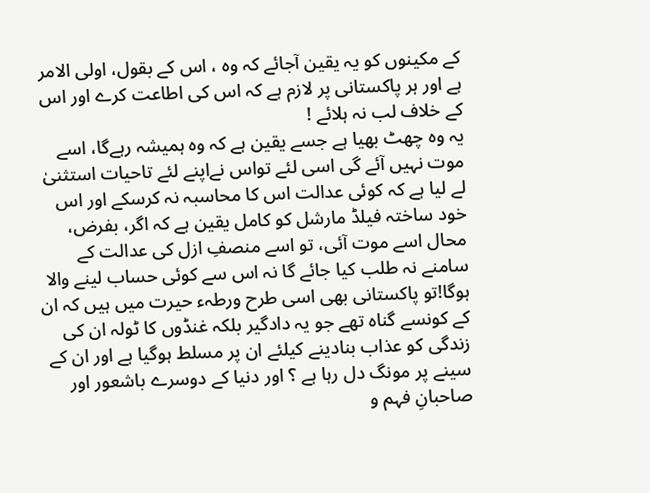کے مکینوں کو یہ یقین آجائے کہ وہ ، اس کے بقول، اولی الامر ہے اور ہر پاکستانی پر لازم ہے کہ اس کی اطاعت کرے اور اس کے خلاف لب نہ ہلائے !
یہ وہ چھٹ بھیا ہے جسے یقین ہے کہ وہ ہمیشہ رہےگا، اسے موت نہیں آئے گی اسی لئے تواس نےاپنے لئے تاحیات استثنیٰ لے لیا ہے کہ کوئی عدالت اس کا محاسبہ نہ کرسکے اور اس خود ساختہ فیلڈ مارشل کو کامل یقین ہے کہ اگر، بفرض، محال اسے موت آئی، تو اسے منصفِ ازل کی عدالت کے سامنے نہ طلب کیا جائے گا نہ اس سے کوئی حساب لینے والا ہوگا!تو پاکستانی بھی اسی طرح ورطہء حیرت میں ہیں کہ ان کے کونسے گناہ تھے جو یہ دادگیر بلکہ غنڈوں کا ٹولہ ان کی زندگی کو عذاب بنادینے کیلئے ان پر مسلط ہوگیا ہے اور ان کے سینے پر مونگ دل رہا ہے ؟ اور دنیا کے دوسرے باشعور اور صاحبانِ فہم و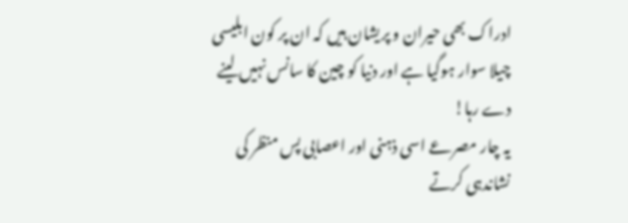ادراک بھی حیران و پریشان ہیں کہ ان پر کون ابلیسی چیلا سوار ہوگیا ہے اور دنیا کو چین کا سانس نہیں لینے دے رہا!
یہ چار مصرعے اسی ذہنی اور اعصابی پس منظر کی نشاندہی کرتے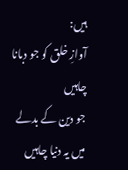ہیں:
آوازِ خلق کو جو دبانا چاہیں
جو دین کے بدلے میں یہ دنیا چاہیں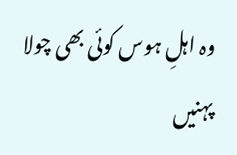وہ اہلِ ہوس کوئی بھی چولا پہنیں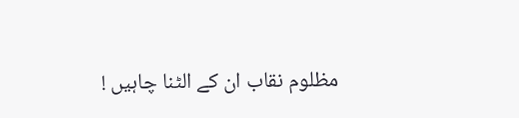مظلوم نقاب ان کے الٹنا چاہیں !